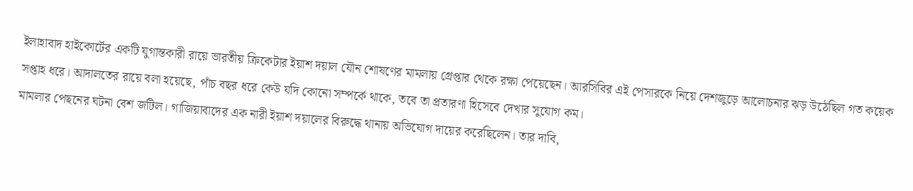ইলাহাবাদ হাইকোর্টের একটি যুগান্তকারী রায়ে ভারতীয় ক্রিকেটার ইয়াশ দয়াল যৌন শোষণের মামলায় গ্রেপ্তার থেকে রক্ষা পেয়েছেন। আরসিবির এই পেসারকে নিয়ে দেশজুড়ে আলোচনার ঝড় উঠেছিল গত কয়েক সপ্তাহ ধরে। আদালতের রায়ে বলা হয়েছে, পাঁচ বছর ধরে কেউ যদি কোনো সম্পর্কে থাকে, তবে তা প্রতারণা হিসেবে দেখার সুযোগ কম।
মামলার পেছনের ঘটনা বেশ জটিল। গাজিয়াবাদের এক নারী ইয়াশ দয়ালের বিরুদ্ধে থানায় অভিযোগ দায়ের করেছিলেন। তার দাবি,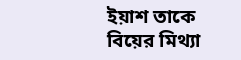ইয়াশ তাকে বিয়ের মিথ্যা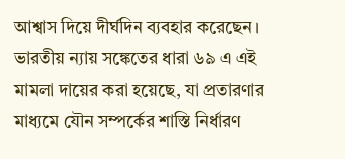আশ্বাস দিয়ে দীর্ঘদিন ব্যবহার করেছেন। ভারতীয় ন্যায় সঙ্কেতের ধারা ৬৯ এ এই মামলা দায়ের করা হয়েছে, যা প্রতারণার মাধ্যমে যৌন সম্পর্কের শাস্তি নির্ধারণ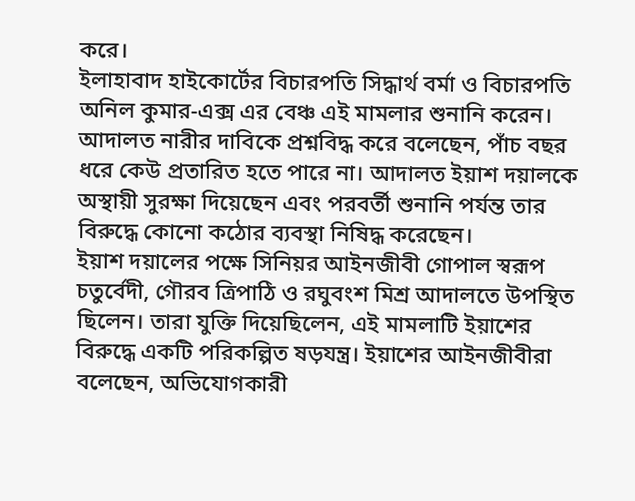করে।
ইলাহাবাদ হাইকোর্টের বিচারপতি সিদ্ধার্থ বর্মা ও বিচারপতি অনিল কুমার-এক্স এর বেঞ্চ এই মামলার শুনানি করেন। আদালত নারীর দাবিকে প্রশ্নবিদ্ধ করে বলেছেন, পাঁচ বছর ধরে কেউ প্রতারিত হতে পারে না। আদালত ইয়াশ দয়ালকে অস্থায়ী সুরক্ষা দিয়েছেন এবং পরবর্তী শুনানি পর্যন্ত তার বিরুদ্ধে কোনো কঠোর ব্যবস্থা নিষিদ্ধ করেছেন।
ইয়াশ দয়ালের পক্ষে সিনিয়র আইনজীবী গোপাল স্বরূপ চতুর্বেদী, গৌরব ত্রিপাঠি ও রঘুবংশ মিশ্র আদালতে উপস্থিত ছিলেন। তারা যুক্তি দিয়েছিলেন, এই মামলাটি ইয়াশের বিরুদ্ধে একটি পরিকল্পিত ষড়যন্ত্র। ইয়াশের আইনজীবীরা বলেছেন, অভিযোগকারী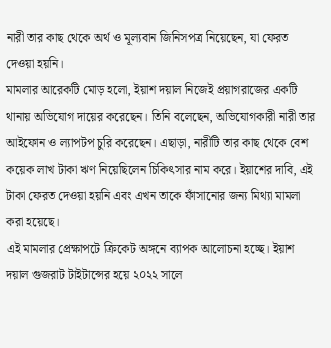নারী তার কাছ থেকে অর্থ ও মূল্যবান জিনিসপত্র নিয়েছেন, যা ফেরত দেওয়া হয়নি।
মামলার আরেকটি মোড় হলো, ইয়াশ দয়াল নিজেই প্রয়াগরাজের একটি থানায় অভিযোগ দায়ের করেছেন। তিনি বলেছেন, অভিযোগকারী নারী তার আইফোন ও ল্যাপটপ চুরি করেছেন। এছাড়া, নারীটি তার কাছ থেকে বেশ কয়েক লাখ টাকা ঋণ নিয়েছিলেন চিকিৎসার নাম করে। ইয়াশের দাবি, এই টাকা ফেরত দেওয়া হয়নি এবং এখন তাকে ফাঁসানোর জন্য মিথ্যা মামলা করা হয়েছে।
এই মামলার প্রেক্ষাপটে ক্রিকেট অঙ্গনে ব্যাপক আলোচনা হচ্ছে। ইয়াশ দয়াল গুজরাট টাইটান্সের হয়ে ২০২২ সালে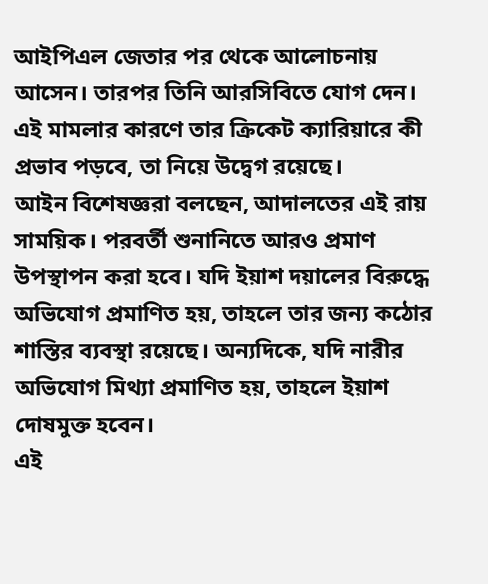আইপিএল জেতার পর থেকে আলোচনায় আসেন। তারপর তিনি আরসিবিতে যোগ দেন। এই মামলার কারণে তার ক্রিকেট ক্যারিয়ারে কী প্রভাব পড়বে, তা নিয়ে উদ্বেগ রয়েছে।
আইন বিশেষজ্ঞরা বলছেন, আদালতের এই রায় সাময়িক। পরবর্তী শুনানিতে আরও প্রমাণ উপস্থাপন করা হবে। যদি ইয়াশ দয়ালের বিরুদ্ধে অভিযোগ প্রমাণিত হয়, তাহলে তার জন্য কঠোর শাস্তির ব্যবস্থা রয়েছে। অন্যদিকে, যদি নারীর অভিযোগ মিথ্যা প্রমাণিত হয়, তাহলে ইয়াশ দোষমুক্ত হবেন।
এই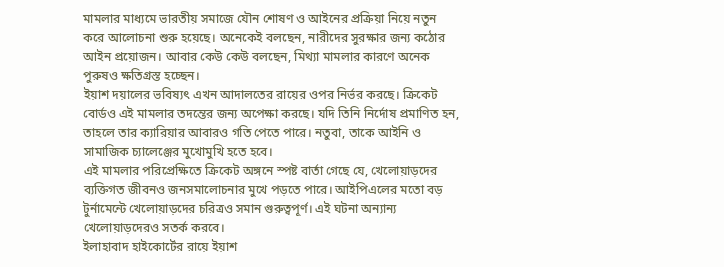মামলার মাধ্যমে ভারতীয় সমাজে যৌন শোষণ ও আইনের প্রক্রিয়া নিয়ে নতুন করে আলোচনা শুরু হয়েছে। অনেকেই বলছেন, নারীদের সুরক্ষার জন্য কঠোর আইন প্রয়োজন। আবার কেউ কেউ বলছেন, মিথ্যা মামলার কারণে অনেক পুরুষও ক্ষতিগ্রস্ত হচ্ছেন।
ইয়াশ দয়ালের ভবিষ্যৎ এখন আদালতের রায়ের ওপর নির্ভর করছে। ক্রিকেট বোর্ডও এই মামলার তদন্তের জন্য অপেক্ষা করছে। যদি তিনি নির্দোষ প্রমাণিত হন, তাহলে তার ক্যারিয়ার আবারও গতি পেতে পারে। নতুবা, তাকে আইনি ও সামাজিক চ্যালেঞ্জের মুখোমুখি হতে হবে।
এই মামলার পরিপ্রেক্ষিতে ক্রিকেট অঙ্গনে স্পষ্ট বার্তা গেছে যে, খেলোয়াড়দের ব্যক্তিগত জীবনও জনসমালোচনার মুখে পড়তে পারে। আইপিএলের মতো বড় টুর্নামেন্টে খেলোয়াড়দের চরিত্রও সমান গুরুত্বপূর্ণ। এই ঘটনা অন্যান্য খেলোয়াড়দেরও সতর্ক করবে।
ইলাহাবাদ হাইকোর্টের রায়ে ইয়াশ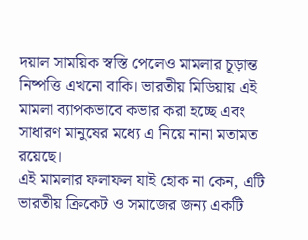দয়াল সাময়িক স্বস্তি পেলেও মামলার চূড়ান্ত নিষ্পত্তি এখনো বাকি। ভারতীয় মিডিয়ায় এই মামলা ব্যাপকভাবে কভার করা হচ্ছে এবং সাধারণ মানুষের মধ্যে এ নিয়ে নানা মতামত রয়েছে।
এই মামলার ফলাফল যাই হোক না কেন, এটি ভারতীয় ক্রিকেট ও সমাজের জন্য একটি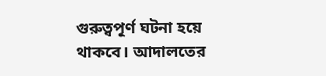গুরুত্বপূর্ণ ঘটনা হয়ে থাকবে। আদালতের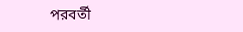পরবর্তী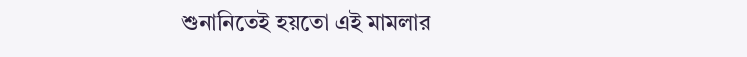শুনানিতেই হয়তো এই মামলার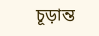চূড়ান্ত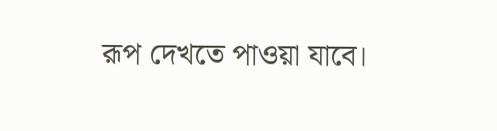রূপ দেখতে পাওয়া যাবে।